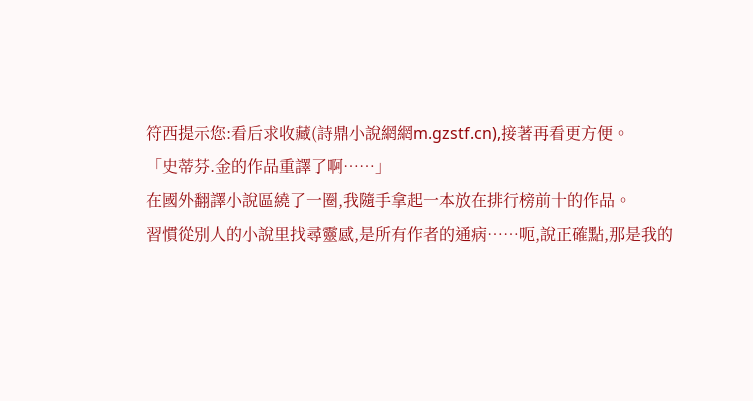符西提示您:看后求收藏(詩鼎小說網網m.gzstf.cn),接著再看更方便。
「史蒂芬.金的作品重譯了啊……」
在國外翻譯小說區繞了一圈,我隨手拿起一本放在排行榜前十的作品。
習慣從別人的小說里找尋靈感,是所有作者的通病……呃,說正確點,那是我的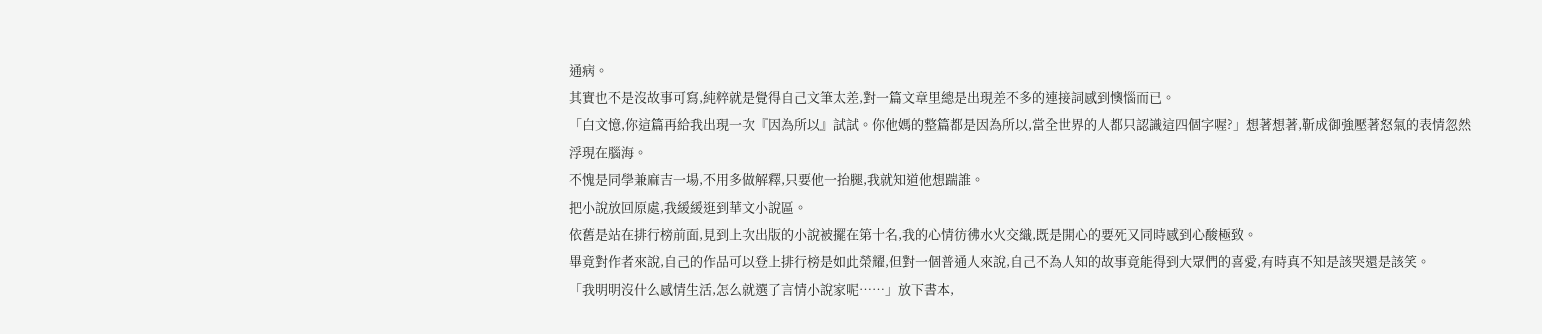通病。
其實也不是沒故事可寫,純粹就是覺得自己文筆太差,對一篇文章里總是出現差不多的連接詞感到懊惱而已。
「白文憶,你這篇再給我出現一次『因為所以』試試。你他媽的整篇都是因為所以,當全世界的人都只認識這四個字喔?」想著想著,靳成御強壓著怒氣的表情忽然浮現在腦海。
不愧是同學兼麻吉一場,不用多做解釋,只要他一抬腿,我就知道他想踹誰。
把小說放回原處,我緩緩逛到華文小說區。
依舊是站在排行榜前面,見到上次出版的小說被擺在第十名,我的心情彷彿水火交織,既是開心的要死又同時感到心酸極致。
畢竟對作者來說,自己的作品可以登上排行榜是如此榮耀,但對一個普通人來說,自己不為人知的故事竟能得到大眾們的喜愛,有時真不知是該哭還是該笑。
「我明明沒什么感情生活,怎么就選了言情小說家呢……」放下書本,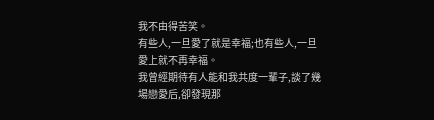我不由得苦笑。
有些人,一旦愛了就是幸福;也有些人,一旦愛上就不再幸福。
我曾經期待有人能和我共度一輩子,談了幾場戀愛后,卻發現那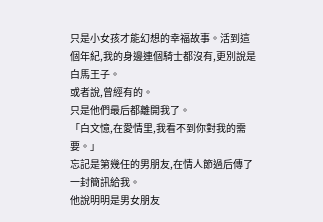只是小女孩才能幻想的幸福故事。活到這個年紀,我的身邊連個騎士都沒有,更別說是白馬王子。
或者說,曾經有的。
只是他們最后都離開我了。
「白文憶,在愛情里,我看不到你對我的需要。」
忘記是第幾任的男朋友,在情人節過后傳了一封簡訊給我。
他說明明是男女朋友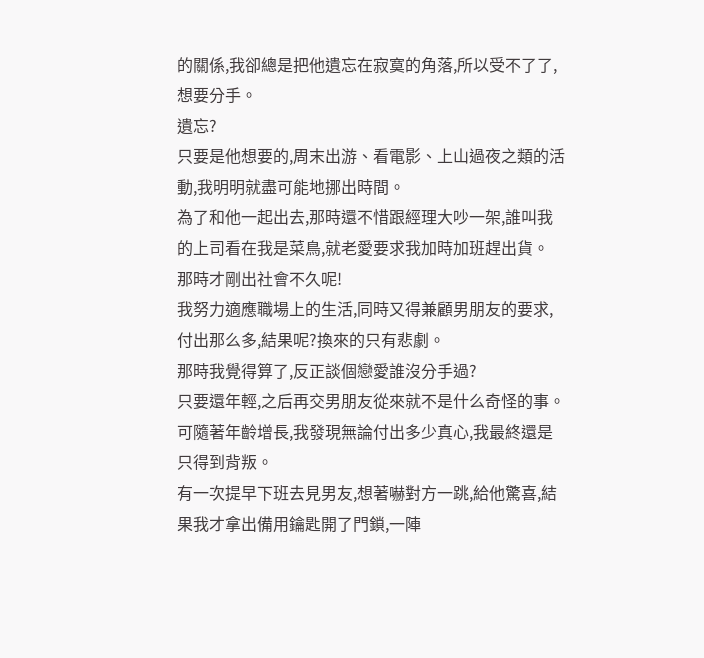的關係,我卻總是把他遺忘在寂寞的角落,所以受不了了,想要分手。
遺忘?
只要是他想要的,周末出游、看電影、上山過夜之類的活動,我明明就盡可能地挪出時間。
為了和他一起出去,那時還不惜跟經理大吵一架,誰叫我的上司看在我是菜鳥,就老愛要求我加時加班趕出貨。
那時才剛出社會不久呢!
我努力適應職場上的生活,同時又得兼顧男朋友的要求,付出那么多,結果呢?換來的只有悲劇。
那時我覺得算了,反正談個戀愛誰沒分手過?
只要還年輕,之后再交男朋友從來就不是什么奇怪的事。
可隨著年齡增長,我發現無論付出多少真心,我最終還是只得到背叛。
有一次提早下班去見男友,想著嚇對方一跳,給他驚喜,結果我才拿出備用鑰匙開了門鎖,一陣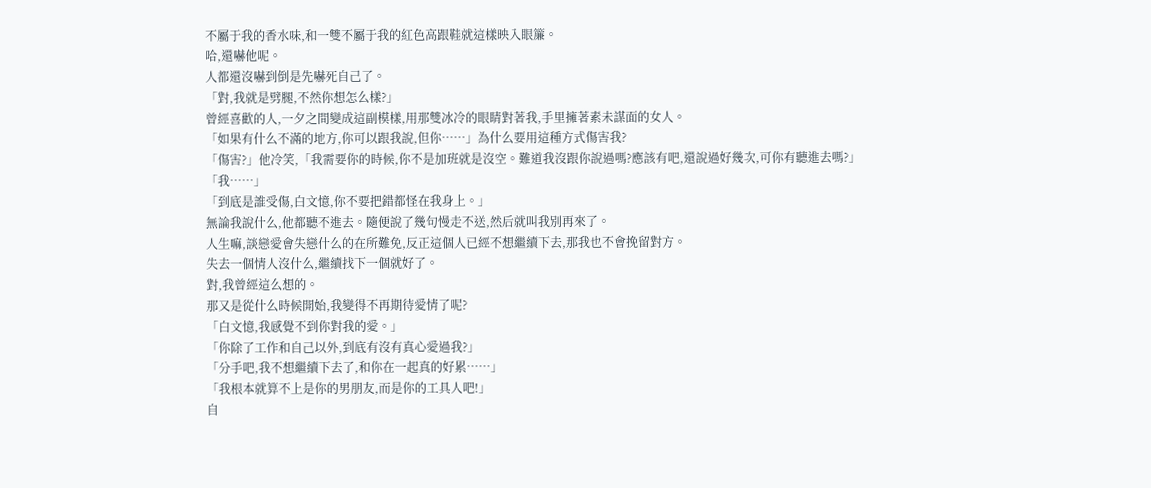不屬于我的香水味,和一雙不屬于我的紅色高跟鞋就這樣映入眼簾。
哈,還嚇他呢。
人都還沒嚇到倒是先嚇死自己了。
「對,我就是劈腿,不然你想怎么樣?」
曾經喜歡的人,一夕之間變成這副模樣,用那雙冰冷的眼睛對著我,手里擁著素未謀面的女人。
「如果有什么不滿的地方,你可以跟我說,但你……」為什么要用這種方式傷害我?
「傷害?」他冷笑,「我需要你的時候,你不是加班就是沒空。難道我沒跟你說過嗎?應該有吧,還說過好幾次,可你有聽進去嗎?」
「我……」
「到底是誰受傷,白文憶,你不要把錯都怪在我身上。」
無論我說什么,他都聽不進去。隨便說了幾句慢走不送,然后就叫我別再來了。
人生嘛,談戀愛會失戀什么的在所難免,反正這個人已經不想繼續下去,那我也不會挽留對方。
失去一個情人沒什么,繼續找下一個就好了。
對,我曾經這么想的。
那又是從什么時候開始,我變得不再期待愛情了呢?
「白文憶,我感覺不到你對我的愛。」
「你除了工作和自己以外,到底有沒有真心愛過我?」
「分手吧,我不想繼續下去了,和你在一起真的好累……」
「我根本就算不上是你的男朋友,而是你的工具人吧!」
自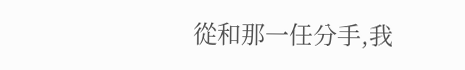從和那一任分手,我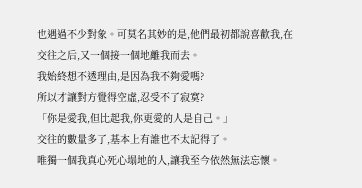也遇過不少對象。可莫名其妙的是,他們最初都說喜歡我,在交往之后,又一個接一個地離我而去。
我始終想不透理由,是因為我不夠愛嗎?
所以才讓對方覺得空虛,忍受不了寂寞?
「你是愛我,但比起我,你更愛的人是自己。」
交往的數量多了,基本上有誰也不太記得了。
唯獨一個我真心死心塌地的人,讓我至今依然無法忘懷。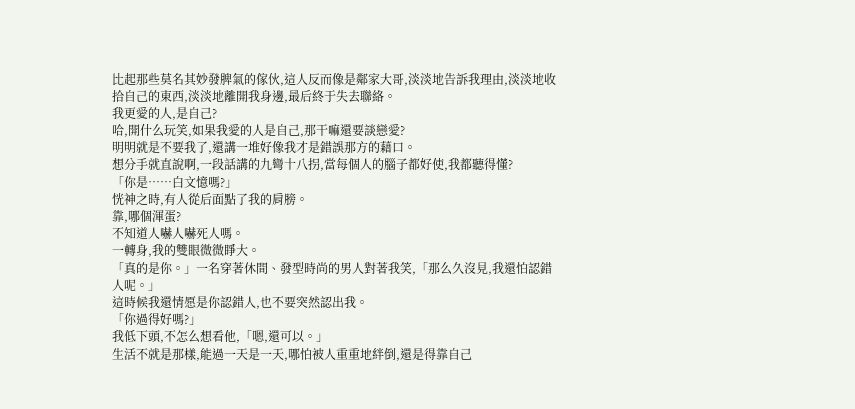比起那些莫名其妙發脾氣的傢伙,這人反而像是鄰家大哥,淡淡地告訴我理由,淡淡地收拾自己的東西,淡淡地離開我身邊,最后終于失去聯絡。
我更愛的人,是自己?
哈,開什么玩笑,如果我愛的人是自己,那干嘛還要談戀愛?
明明就是不要我了,還講一堆好像我才是錯誤那方的藉口。
想分手就直說啊,一段話講的九彎十八拐,當每個人的腦子都好使,我都聽得懂?
「你是……白文憶嗎?」
恍神之時,有人從后面點了我的肩膀。
靠,哪個渾蛋?
不知道人嚇人嚇死人嗎。
一轉身,我的雙眼微微睜大。
「真的是你。」一名穿著休間、發型時尚的男人對著我笑,「那么久沒見,我還怕認錯人呢。」
這時候我還情愿是你認錯人,也不要突然認出我。
「你過得好嗎?」
我低下頭,不怎么想看他,「嗯,還可以。」
生活不就是那樣,能過一天是一天,哪怕被人重重地絆倒,還是得靠自己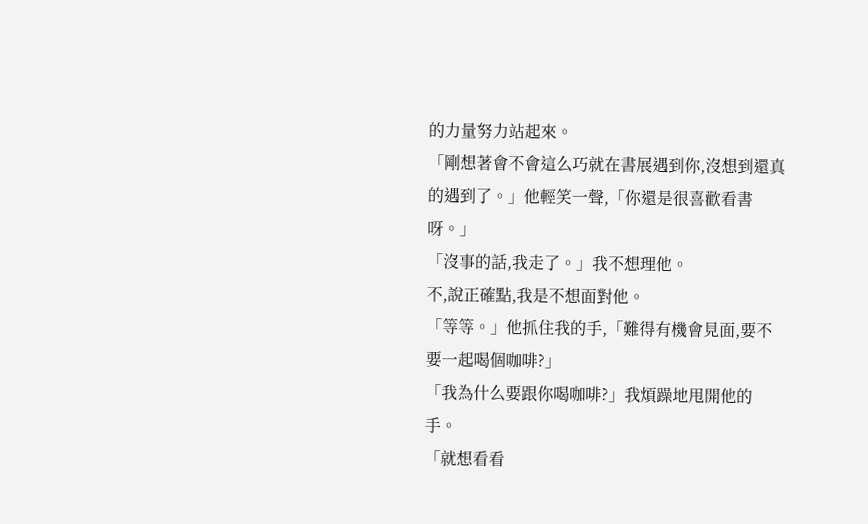的力量努力站起來。
「剛想著會不會這么巧就在書展遇到你,沒想到還真的遇到了。」他輕笑一聲,「你還是很喜歡看書呀。」
「沒事的話,我走了。」我不想理他。
不,說正確點,我是不想面對他。
「等等。」他抓住我的手,「難得有機會見面,要不要一起喝個咖啡?」
「我為什么要跟你喝咖啡?」我煩躁地甩開他的手。
「就想看看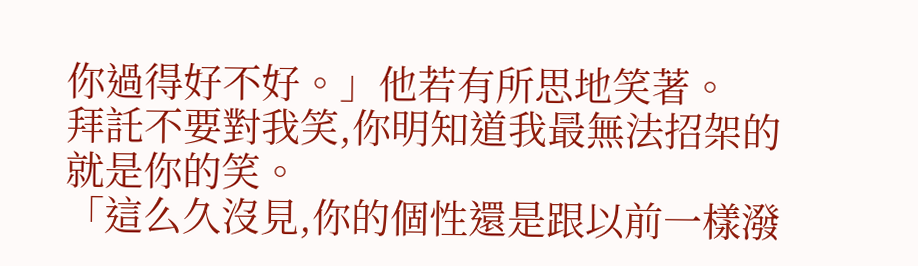你過得好不好。」他若有所思地笑著。
拜託不要對我笑,你明知道我最無法招架的就是你的笑。
「這么久沒見,你的個性還是跟以前一樣潑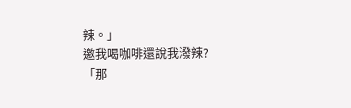辣。」
邀我喝咖啡還說我潑辣?
「那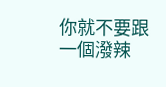你就不要跟一個潑辣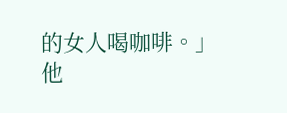的女人喝咖啡。」
他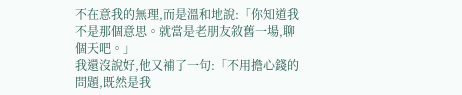不在意我的無理,而是溫和地說:「你知道我不是那個意思。就當是老朋友敘舊一場,聊個天吧。」
我還沒說好,他又補了一句:「不用擔心錢的問題,既然是我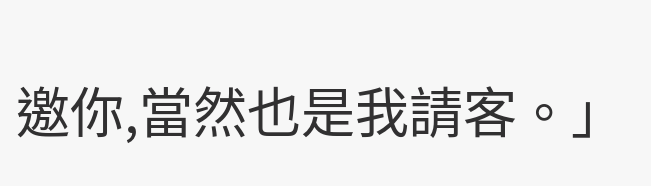邀你,當然也是我請客。」